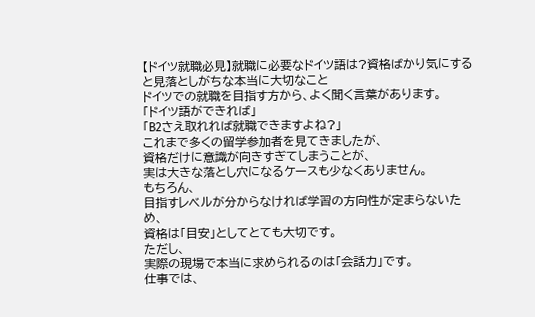【ドイツ就職必見】就職に必要なドイツ語は?資格ばかり気にすると見落としがちな本当に大切なこと
ドイツでの就職を目指す方から、よく聞く言葉があります。
「ドイツ語ができれば」
「B2さえ取れれば就職できますよね?」
これまで多くの留学参加者を見てきましたが、
資格だけに意識が向きすぎてしまうことが、
実は大きな落とし穴になるケースも少なくありません。
もちろん、
目指すレベルが分からなければ学習の方向性が定まらないため、
資格は「目安」としてとても大切です。
ただし、
実際の現場で本当に求められるのは「会話力」です。
仕事では、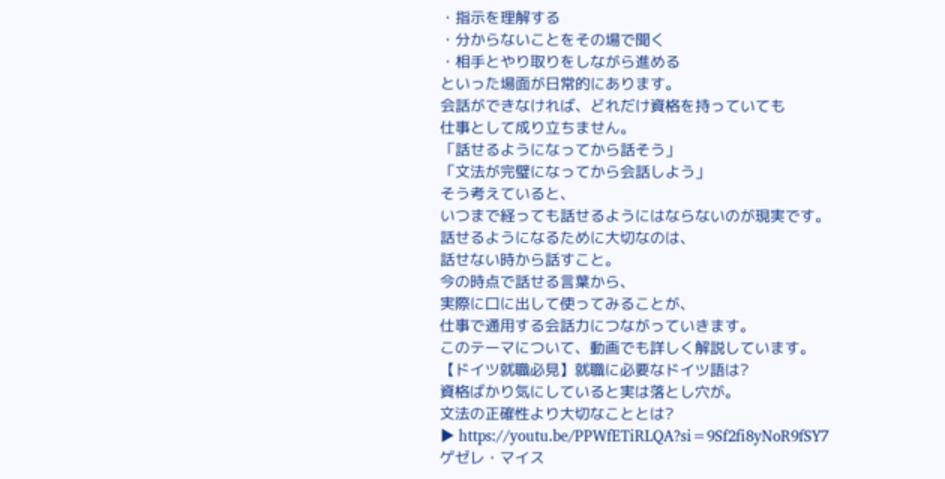・指示を理解する
・分からないことをその場で聞く
・相手とやり取りをしながら進める
といった場面が日常的にあります。
会話ができなければ、どれだけ資格を持っていても
仕事として成り立ちません。
「話せるようになってから話そう」
「文法が完璧になってから会話しよう」
そう考えていると、
いつまで経っても話せるようにはならないのが現実です。
話せるようになるために大切なのは、
話せない時から話すこと。
今の時点で話せる言葉から、
実際に口に出して使ってみることが、
仕事で通用する会話力につながっていきます。
このテーマについて、動画でも詳しく解説しています。
【ドイツ就職必見】就職に必要なドイツ語は?
資格ばかり気にしていると実は落とし穴が。
文法の正確性より大切なこととは?
▶ https://youtu.be/PPWfETiRLQA?si=9Sf2fi8yNoR9fSY7
ゲゼレ・マイス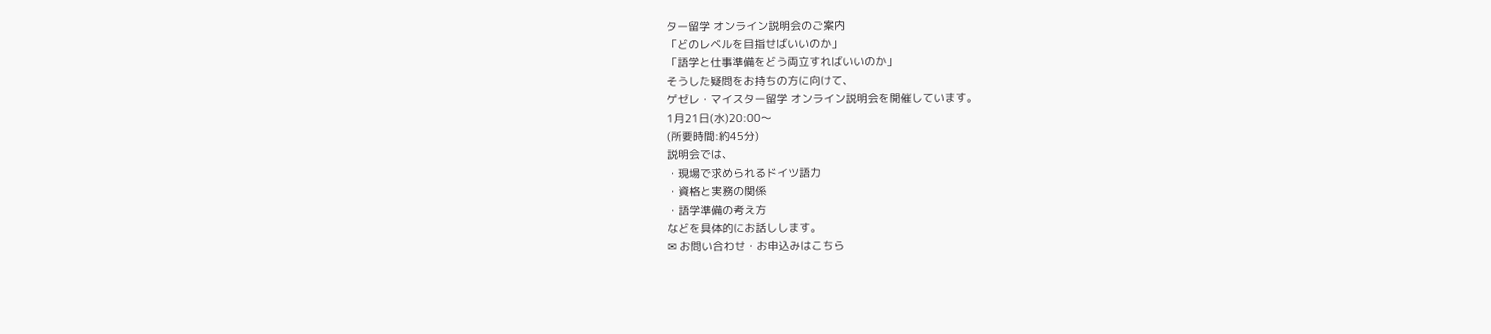ター留学 オンライン説明会のご案内
「どのレベルを目指せばいいのか」
「語学と仕事準備をどう両立すればいいのか」
そうした疑問をお持ちの方に向けて、
ゲゼレ・マイスター留学 オンライン説明会を開催しています。
1月21日(水)20:00〜
(所要時間:約45分)
説明会では、
・現場で求められるドイツ語力
・資格と実務の関係
・語学準備の考え方
などを具体的にお話しします。
✉ お問い合わせ・お申込みはこちら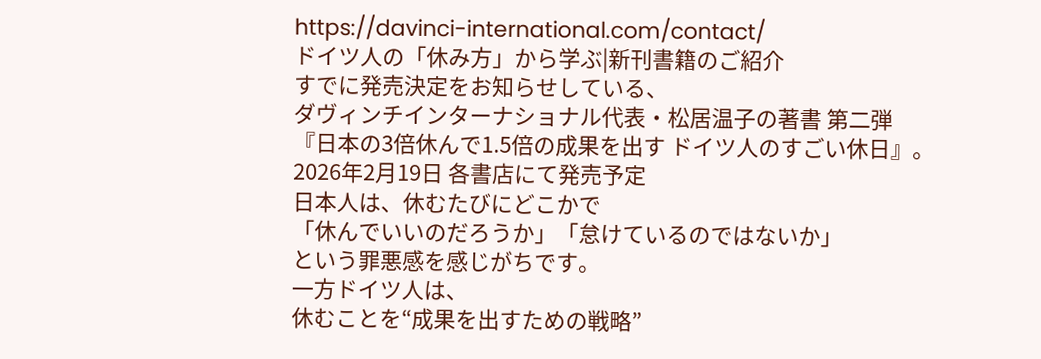https://davinci-international.com/contact/
ドイツ人の「休み方」から学ぶ|新刊書籍のご紹介
すでに発売決定をお知らせしている、
ダヴィンチインターナショナル代表・松居温子の著書 第二弾
『日本の3倍休んで1.5倍の成果を出す ドイツ人のすごい休日』。
2026年2月19日 各書店にて発売予定
日本人は、休むたびにどこかで
「休んでいいのだろうか」「怠けているのではないか」
という罪悪感を感じがちです。
一方ドイツ人は、
休むことを“成果を出すための戦略”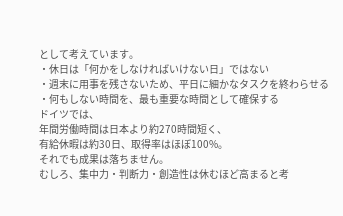として考えています。
・休日は「何かをしなければいけない日」ではない
・週末に用事を残さないため、平日に細かなタスクを終わらせる
・何もしない時間を、最も重要な時間として確保する
ドイツでは、
年間労働時間は日本より約270時間短く、
有給休暇は約30日、取得率はほぼ100%。
それでも成果は落ちません。
むしろ、集中力・判断力・創造性は休むほど高まると考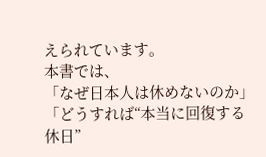えられています。
本書では、
「なぜ日本人は休めないのか」
「どうすれば“本当に回復する休日”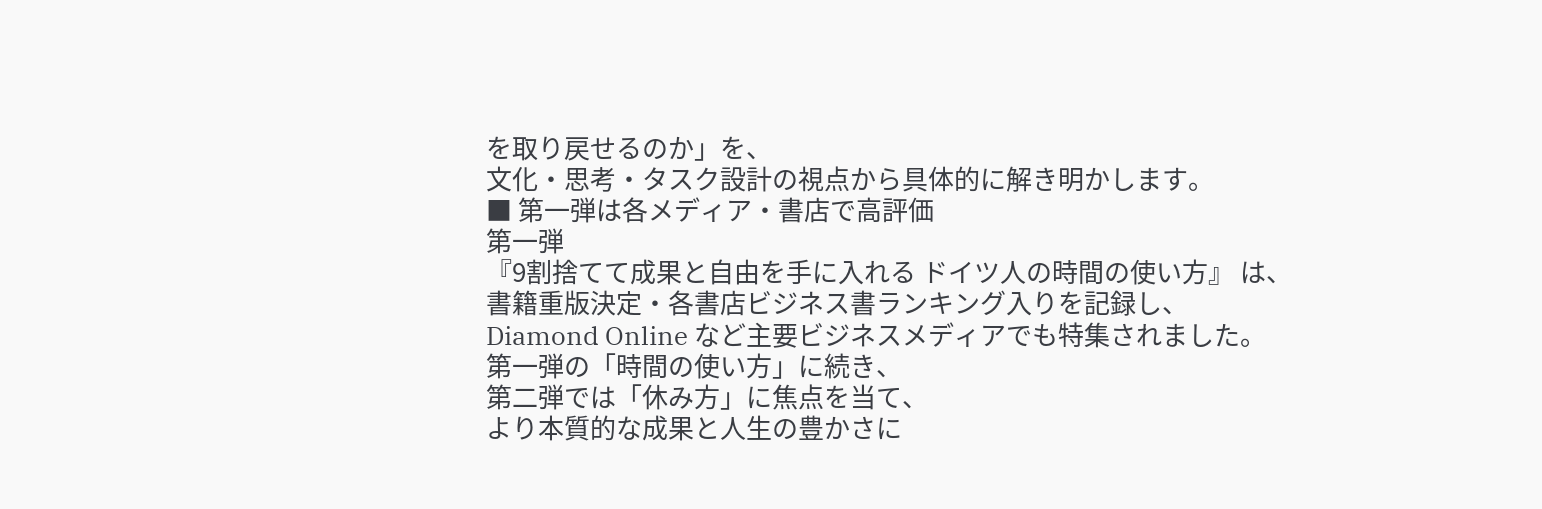を取り戻せるのか」を、
文化・思考・タスク設計の視点から具体的に解き明かします。
■ 第一弾は各メディア・書店で高評価
第一弾
『9割捨てて成果と自由を手に入れる ドイツ人の時間の使い方』 は、
書籍重版決定・各書店ビジネス書ランキング入りを記録し、
Diamond Online など主要ビジネスメディアでも特集されました。
第一弾の「時間の使い方」に続き、
第二弾では「休み方」に焦点を当て、
より本質的な成果と人生の豊かさに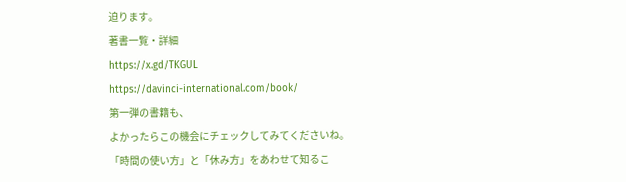迫ります。
著書一覧・詳細
https://x.gd/TKGUL
https://davinci-international.com/book/
第一弾の書籍も、
よかったらこの機会にチェックしてみてくださいね。
「時間の使い方」と「休み方」をあわせて知るこ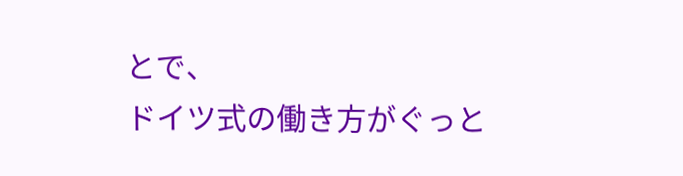とで、
ドイツ式の働き方がぐっと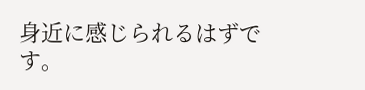身近に感じられるはずです。